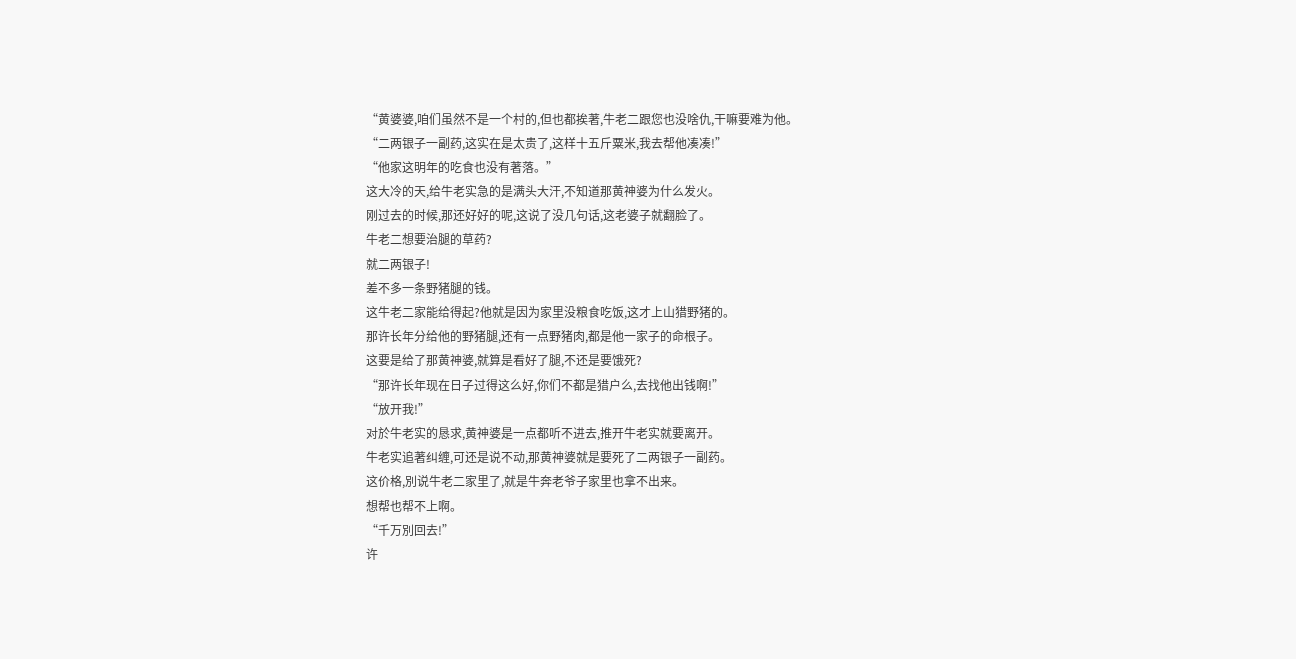“黄婆婆,咱们虽然不是一个村的,但也都挨著,牛老二跟您也没啥仇,干嘛要难为他。
“二两银子一副药,这实在是太贵了,这样十五斤粟米,我去帮他凑凑!”
“他家这明年的吃食也没有著落。”
这大冷的天,给牛老实急的是满头大汗,不知道那黄神婆为什么发火。
刚过去的时候,那还好好的呢,这说了没几句话,这老婆子就翻脸了。
牛老二想要治腿的草药?
就二两银子!
差不多一条野猪腿的钱。
这牛老二家能给得起?他就是因为家里没粮食吃饭,这才上山猎野猪的。
那许长年分给他的野猪腿,还有一点野猪肉,都是他一家子的命根子。
这要是给了那黄神婆,就算是看好了腿,不还是要饿死?
“那许长年现在日子过得这么好,你们不都是猎户么,去找他出钱啊!”
“放开我!”
对於牛老实的恳求,黄神婆是一点都听不进去,推开牛老实就要离开。
牛老实追著纠缠,可还是说不动,那黄神婆就是要死了二两银子一副药。
这价格,別说牛老二家里了,就是牛奔老爷子家里也拿不出来。
想帮也帮不上啊。
“千万別回去!”
许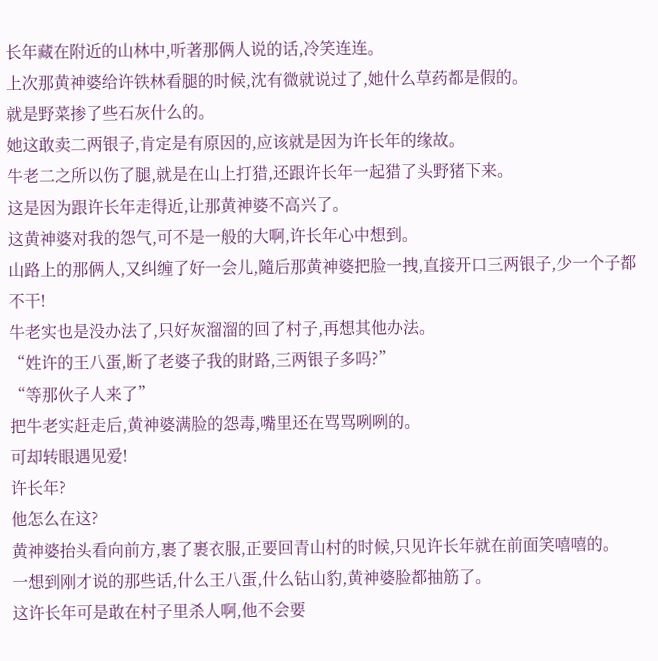长年藏在附近的山林中,听著那俩人说的话,冷笑连连。
上次那黄神婆给许铁林看腿的时候,沈有微就说过了,她什么草药都是假的。
就是野菜掺了些石灰什么的。
她这敢卖二两银子,肯定是有原因的,应该就是因为许长年的缘故。
牛老二之所以伤了腿,就是在山上打猎,还跟许长年一起猎了头野猪下来。
这是因为跟许长年走得近,让那黄神婆不高兴了。
这黄神婆对我的怨气,可不是一般的大啊,许长年心中想到。
山路上的那俩人,又纠缠了好一会儿,隨后那黄神婆把脸一拽,直接开口三两银子,少一个子都不干!
牛老实也是没办法了,只好灰溜溜的回了村子,再想其他办法。
“姓许的王八蛋,断了老婆子我的財路,三两银子多吗?”
“等那伙子人来了”
把牛老实赶走后,黄神婆满脸的怨毒,嘴里还在骂骂咧咧的。
可却转眼遇见爱!
许长年?
他怎么在这?
黄神婆抬头看向前方,裹了裹衣服,正要回青山村的时候,只见许长年就在前面笑嘻嘻的。
一想到刚才说的那些话,什么王八蛋,什么钻山豹,黄神婆脸都抽筋了。
这许长年可是敢在村子里杀人啊,他不会要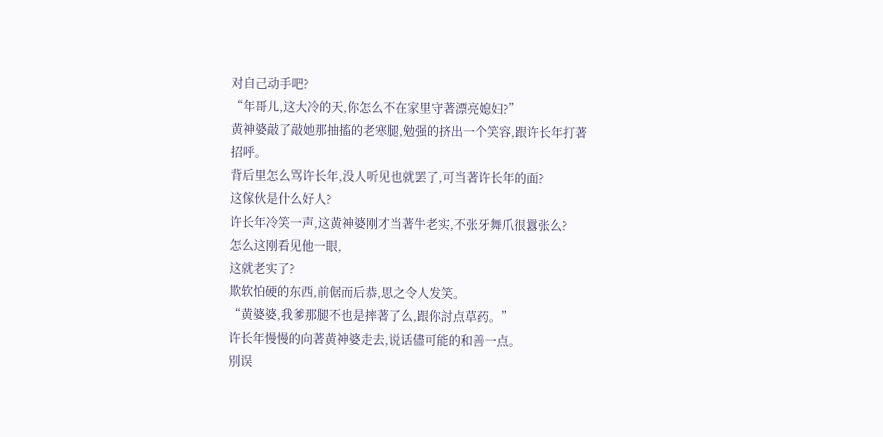对自己动手吧?
“年哥儿,这大冷的天,你怎么不在家里守著漂亮媳妇?”
黄神婆敲了敲她那抽搐的老寒腿,勉强的挤出一个笑容,跟许长年打著招呼。
背后里怎么骂许长年,没人听见也就罢了,可当著许长年的面?
这傢伙是什么好人?
许长年冷笑一声,这黄神婆刚才当著牛老实,不张牙舞爪很囂张么?
怎么这刚看见他一眼,
这就老实了?
欺软怕硬的东西,前倨而后恭,思之令人发笑。
“黄婆婆,我爹那腿不也是摔著了么,跟你討点草药。”
许长年慢慢的向著黄神婆走去,说话儘可能的和善一点。
別误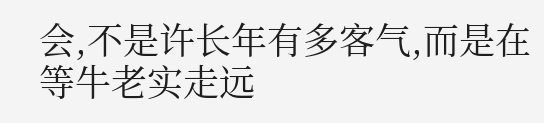会,不是许长年有多客气,而是在等牛老实走远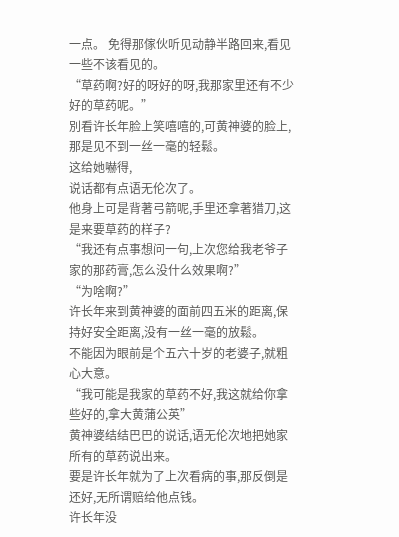一点。 免得那傢伙听见动静半路回来,看见一些不该看见的。
“草药啊?好的呀好的呀,我那家里还有不少好的草药呢。”
別看许长年脸上笑嘻嘻的,可黄神婆的脸上,那是见不到一丝一毫的轻鬆。
这给她嚇得,
说话都有点语无伦次了。
他身上可是背著弓箭呢,手里还拿著猎刀,这是来要草药的样子?
“我还有点事想问一句,上次您给我老爷子家的那药膏,怎么没什么效果啊?”
“为啥啊?”
许长年来到黄神婆的面前四五米的距离,保持好安全距离,没有一丝一毫的放鬆。
不能因为眼前是个五六十岁的老婆子,就粗心大意。
“我可能是我家的草药不好,我这就给你拿些好的,拿大黄蒲公英”
黄神婆结结巴巴的说话,语无伦次地把她家所有的草药说出来。
要是许长年就为了上次看病的事,那反倒是还好,无所谓赔给他点钱。
许长年没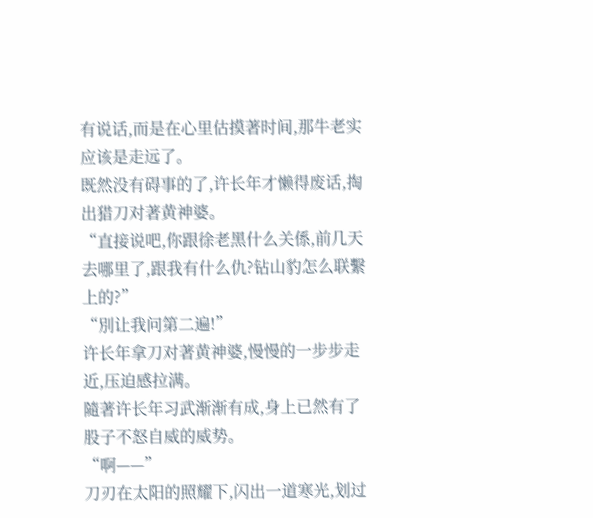有说话,而是在心里估摸著时间,那牛老实应该是走远了。
既然没有碍事的了,许长年才懒得废话,掏出猎刀对著黄神婆。
“直接说吧,你跟徐老黑什么关係,前几天去哪里了,跟我有什么仇?钻山豹怎么联繫上的?”
“別让我问第二遍!”
许长年拿刀对著黄神婆,慢慢的一步步走近,压迫感拉满。
隨著许长年习武渐渐有成,身上已然有了股子不怒自威的威势。
“啊——”
刀刃在太阳的照耀下,闪出一道寒光,划过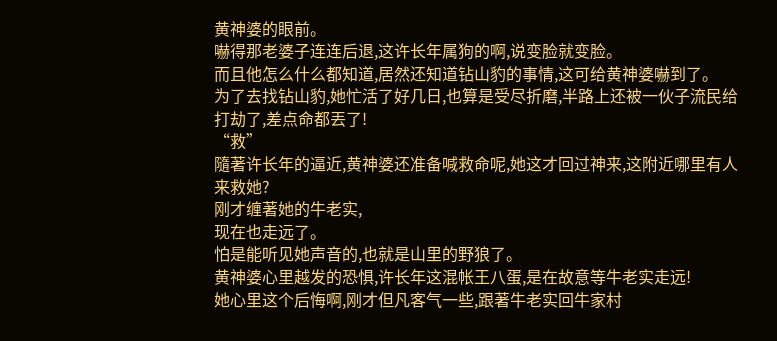黄神婆的眼前。
嚇得那老婆子连连后退,这许长年属狗的啊,说变脸就变脸。
而且他怎么什么都知道,居然还知道钻山豹的事情,这可给黄神婆嚇到了。
为了去找钻山豹,她忙活了好几日,也算是受尽折磨,半路上还被一伙子流民给打劫了,差点命都丟了!
“救”
隨著许长年的逼近,黄神婆还准备喊救命呢,她这才回过神来,这附近哪里有人来救她?
刚才缠著她的牛老实,
现在也走远了。
怕是能听见她声音的,也就是山里的野狼了。
黄神婆心里越发的恐惧,许长年这混帐王八蛋,是在故意等牛老实走远!
她心里这个后悔啊,刚才但凡客气一些,跟著牛老实回牛家村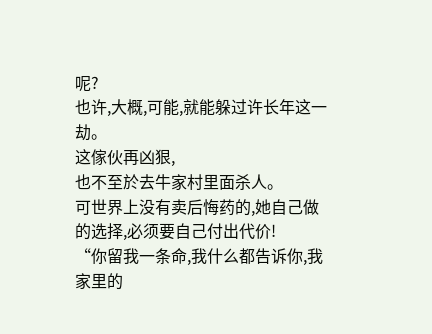呢?
也许,大概,可能,就能躲过许长年这一劫。
这傢伙再凶狠,
也不至於去牛家村里面杀人。
可世界上没有卖后悔药的,她自己做的选择,必须要自己付出代价!
“你留我一条命,我什么都告诉你,我家里的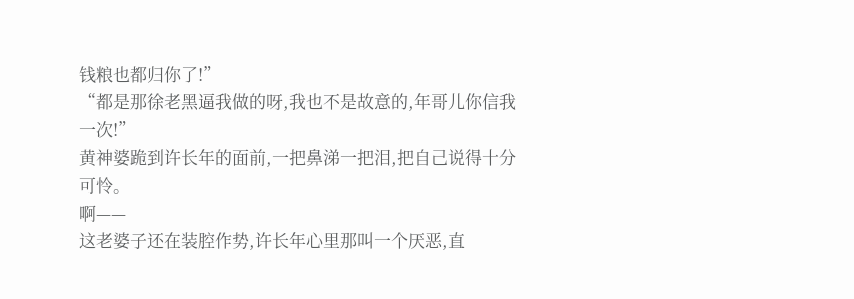钱粮也都归你了!”
“都是那徐老黑逼我做的呀,我也不是故意的,年哥儿你信我一次!”
黄神婆跪到许长年的面前,一把鼻涕一把泪,把自己说得十分可怜。
啊——
这老婆子还在装腔作势,许长年心里那叫一个厌恶,直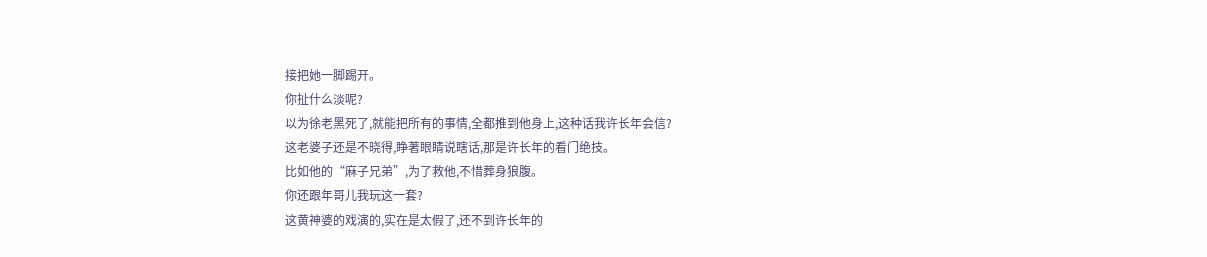接把她一脚踢开。
你扯什么淡呢?
以为徐老黑死了,就能把所有的事情,全都推到他身上,这种话我许长年会信?
这老婆子还是不晓得,睁著眼睛说瞎话,那是许长年的看门绝技。
比如他的“麻子兄弟”,为了救他,不惜葬身狼腹。
你还跟年哥儿我玩这一套?
这黄神婆的戏演的,实在是太假了,还不到许长年的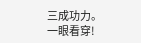三成功力。
一眼看穿!